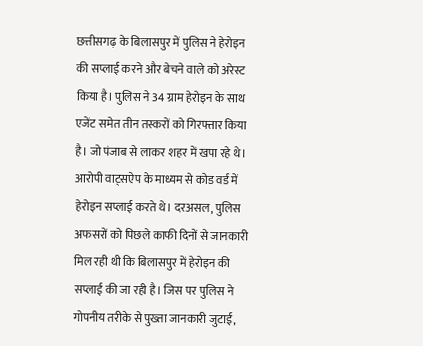छत्तीसगढ़ के बिलासपुर में पुलिस ने हेरोइन की सप्लाई करने और बेचने वाले को अरेस्ट किया है। पुलिस ने 34 ग्राम हेरोइन के साथ एजेंट समेत तीन तस्करों को गिरफ्तार किया है। जो पंजाब से लाकर शहर में खपा रहे थे। आरोपी वाट्सऐप के माध्यम से कोड वर्ड में हेरोइन सप्लाई करते थे। दरअसल, पुलिस अफसरों को पिछले काफी दिनों से जानकारी मिल रही थी कि बिलासपुर में हेरोइन की सप्लाई की जा रही है। जिस पर पुलिस ने गोपनीय तरीके से पुख्ता जानकारी जुटाई,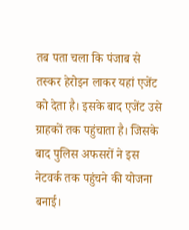तब पता चला कि पंजाब से तस्कर हेरोइन लाकर यहां एजेंट को देता है। इसके बाद एजेंट उसे ग्राहकों तक पहुंचाता है। जिसके बाद पुलिस अफसरों ने इस नेटवर्क तक पहुंचने की योजना बनाई।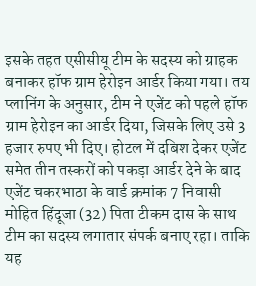इसके तहत एसीसीयू टीम के सदस्य को ग्राहक बनाकर हॉफ ग्राम हेरोइन आर्डर किया गया। तय प्लानिंग के अनुसार, टीम ने एजेंट को पहले हॉफ ग्राम हेरोइन का आर्डर दिया, जिसके लिए उसे 3 हजार रुपए भी दिए। होटल में दबिश देकर एजेंट समेत तीन तस्करों को पकड़ा आर्डर देने के बाद एजेंट चकरभाठा के वार्ड क्रमांक 7 निवासी मोहित हिंदूजा (32) पिता टीकम दास के साथ टीम का सदस्य लगातार संपर्क बनाए रहा। ताकि यह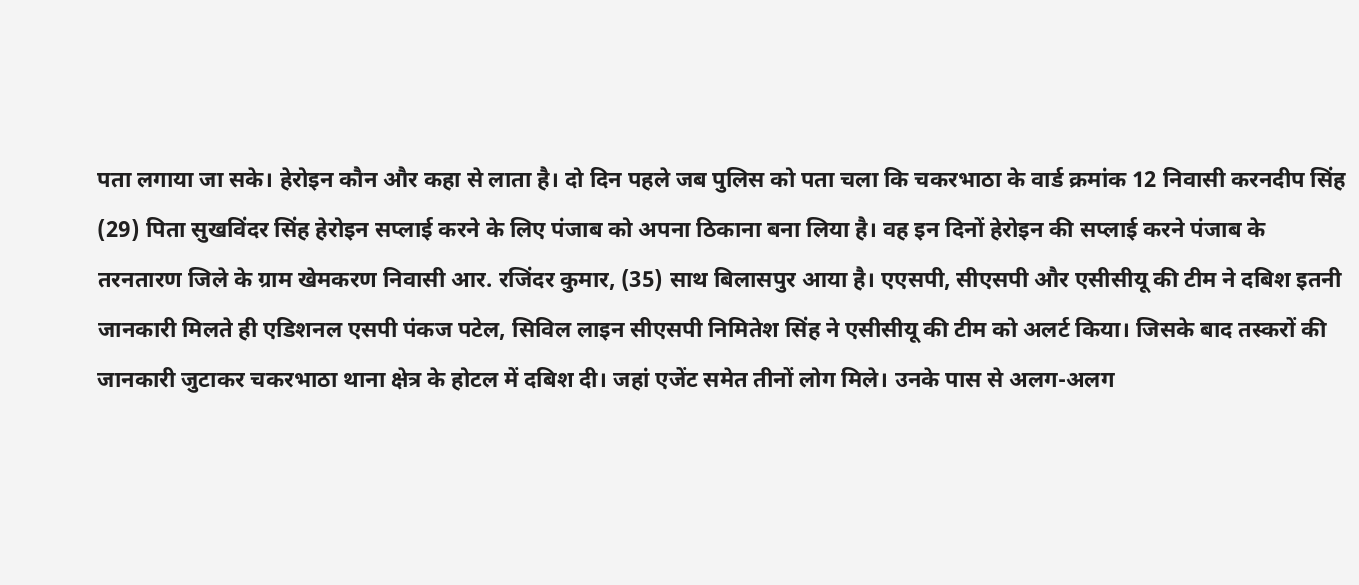पता लगाया जा सके। हेरोइन कौन और कहा से लाता है। दो दिन पहले जब पुलिस को पता चला कि चकरभाठा के वार्ड क्रमांक 12 निवासी करनदीप सिंह (29) पिता सुखविंदर सिंह हेरोइन सप्लाई करने के लिए पंजाब को अपना ठिकाना बना लिया है। वह इन दिनों हेरोइन की सप्लाई करने पंजाब के तरनतारण जिले के ग्राम खेमकरण निवासी आर. रजिंदर कुमार, (35) साथ बिलासपुर आया है। एएसपी, सीएसपी और एसीसीयू की टीम ने दबिश इतनी जानकारी मिलते ही एडिशनल एसपी पंकज पटेल, सिविल लाइन सीएसपी निमितेश सिंह ने एसीसीयू की टीम को अलर्ट किया। जिसके बाद तस्करों की जानकारी जुटाकर चकरभाठा थाना क्षेत्र के होटल में दबिश दी। जहां एजेंट समेत तीनों लोग मिले। उनके पास से अलग-अलग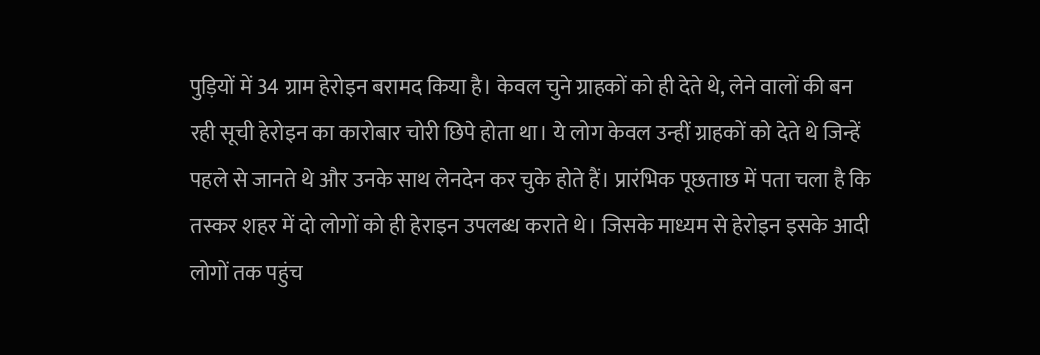पुड़ियों में 34 ग्राम हेरोइन बरामद किया है। केवल चुने ग्राहकों को ही देते थे, लेने वालों की बन रही सूची हेरोइन का कारोबार चोरी छिपे होता था। ये लोग केवल उन्हीं ग्राहकों को देते थे जिन्हें पहले से जानते थे और उनके साथ लेनदेन कर चुके होते हैं। प्रारंभिक पूछताछ में पता चला है कि तस्कर शहर में दो लोगों को ही हेराइन उपलब्ध कराते थे। जिसके माध्यम से हेरोइन इसके आदी लोगों तक पहुंच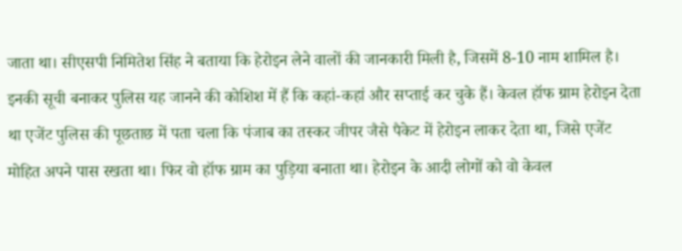जाता था। सीएसपी निमितेश सिंह ने बताया कि हेरोइन लेने वालों की जानकारी मिली है, जिसमें 8-10 नाम शामिल है। इनकी सूची बनाकर पुलिस यह जानने की कोशिश में हैं कि कहां-कहां और सप्ताई कर चुके हैं। केवल हॉफ ग्राम हेरोइन देता था एजेंट पुलिस की पूछताछ में पता चला कि पंजाब का तस्कर जीपर जैसे पैकेट में हेरोइन लाकर देता था, जिसे एजेंट मोहित अपने पास रखता था। फिर वो हॉफ ग्राम का पुड़िया बनाता था। हेरोइन के आदी लोगों को वो केवल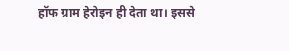हॉफ ग्राम हेरोइन ही देता था। इससे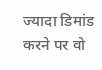ज्यादा डिमांड करने पर वो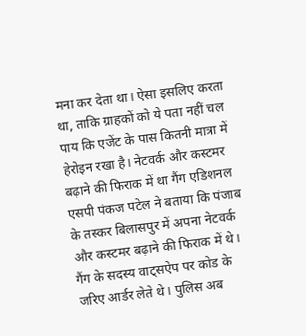मना कर देता था। ऐसा इसलिए करता था, ताकि ग्राहकों को ये पता नहीं चल पाय कि एजेंट के पास कितनी मात्रा में हेरोइन रखा है। नेटवर्क और कस्टमर बढ़ाने की फिराक में था गैंग एडिशनल एसपी पंकज पटेल ने बताया कि पंजाब के तस्कर बिलासपुर में अपना नेटवर्क और कस्टमर बढ़ाने की फिराक में थे। गैंग के सदस्य वाट्सऐप पर कोड के जरिए आर्डर लेते थे। पुलिस अब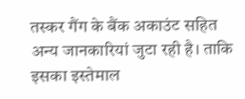तस्कर गैंग के बैंक अकाउंट सहित अन्य जानकारियां जुटा रही है। ताकि इसका इस्तेमाल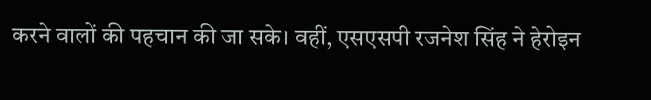करने वालों की पहचान की जा सके। वहीं, एसएसपी रजनेश सिंह ने हेरोइन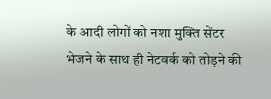के आदी लोगों को नशा मुक्ति सेंटर भेजने के साथ ही नेटवर्क को तोड़ने की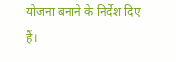योजना बनाने के निर्देश दिए हैं।